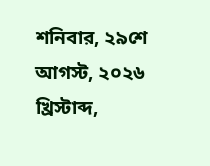শনিবার, ২৯শে আগস্ট, ২০২৬ খ্রিস্টাব্দ,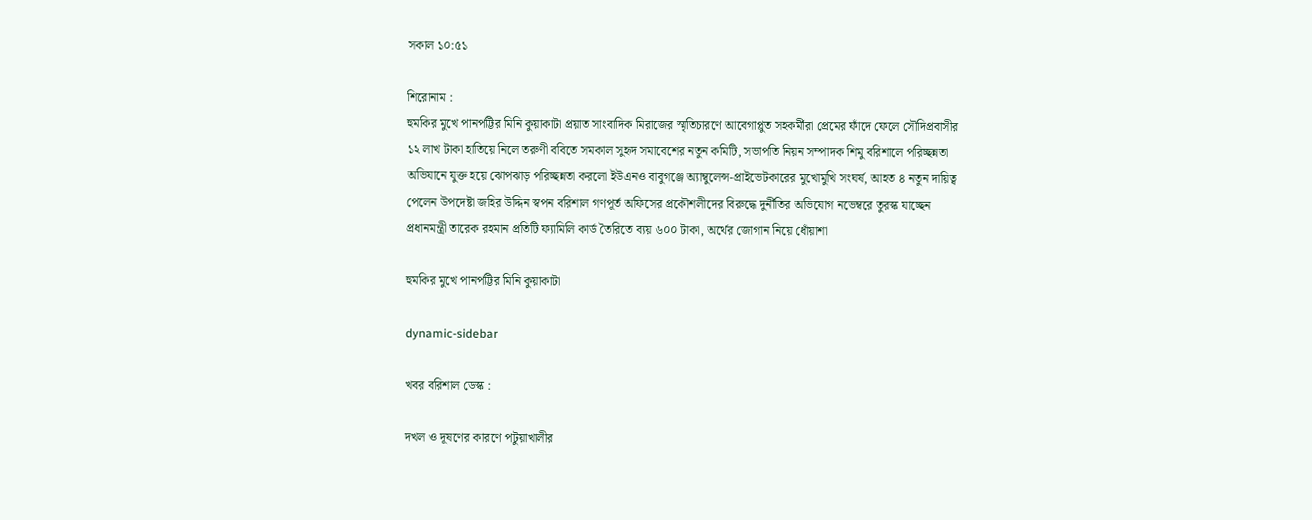সকাল ১০:৫১

শিরোনাম :
হুমকির মুখে পানপট্টির মিনি কুয়াকাটা প্রয়াত সাংবাদিক মিরাজের স্মৃতিচারণে আবেগাপ্লুত সহকর্মীরা প্রেমের ফাঁদে ফেলে সৌদিপ্রবাসীর ১২ লাখ টাকা হাতিয়ে নিলে তরুণী ববিতে সমকাল সুহৃদ সমাবেশের নতুন কমিটি, সভাপতি নিয়ন সম্পাদক শিমু বরিশালে পরিচ্ছন্নতা অভিযানে যুক্ত হয়ে ঝোপঝাড় পরিচ্ছন্নতা করলো ইউএনও বাবুগঞ্জে অ্যাম্বুলেন্স-প্রাইভেটকারের মুখোমুখি সংঘর্ষ, আহত ৪ নতুন দায়িত্ব পেলেন উপদেষ্টা জহির উদ্দিন স্বপন বরিশাল গণপূর্ত অফিসের প্রকৌশলীদের বিরুদ্ধে দুর্নীতির অভিযোগ নভেম্বরে তুরস্ক যাচ্ছেন প্রধানমন্ত্রী তারেক রহমান প্রতিটি ফ্যামিলি কার্ড তৈরিতে ব্যয় ৬০০ টাকা, অর্থের জোগান নিয়ে ধোঁয়াশা

হুমকির মুখে পানপট্টির মিনি কুয়াকাটা

dynamic-sidebar

খবর বরিশাল ডেস্ক :

দখল ও দূষণের কারণে পটুয়াখালীর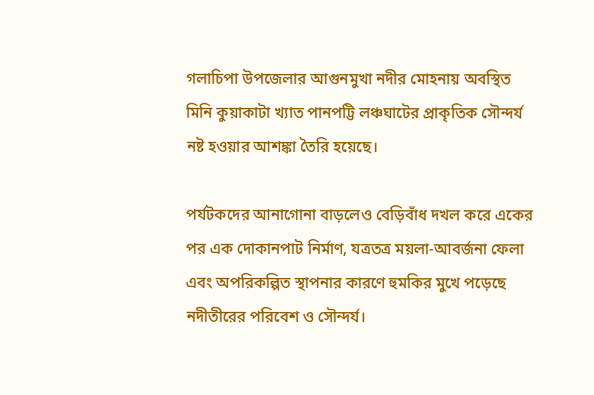গলাচিপা উপজেলার আগুনমুখা নদীর মোহনায় অবস্থিত মিনি কুয়াকাটা খ্যাত পানপট্টি লঞ্চঘাটের প্রাকৃতিক সৌন্দর্য নষ্ট হওয়ার আশঙ্কা তৈরি হয়েছে।

পর্যটকদের আনাগোনা বাড়লেও বেড়িবাঁধ দখল করে একের পর এক দোকানপাট নির্মাণ, যত্রতত্র ময়লা-আবর্জনা ফেলা এবং অপরিকল্পিত স্থাপনার কারণে হুমকির মুখে পড়েছে নদীতীরের পরিবেশ ও সৌন্দর্য।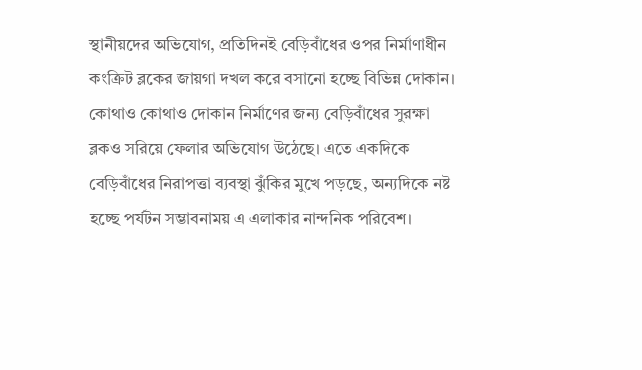স্থানীয়দের অভিযোগ, প্রতিদিনই বেড়িবাঁধের ওপর নির্মাণাধীন কংক্রিট ব্লকের জায়গা দখল করে বসানো হচ্ছে বিভিন্ন দোকান। কোথাও কোথাও দোকান নির্মাণের জন্য বেড়িবাঁধের সুরক্ষা ব্লকও সরিয়ে ফেলার অভিযোগ উঠেছে। এতে একদিকে বেড়িবাঁধের নিরাপত্তা ব্যবস্থা ঝুঁকির মুখে পড়ছে, অন্যদিকে নষ্ট হচ্ছে পর্যটন সম্ভাবনাময় এ এলাকার নান্দনিক পরিবেশ।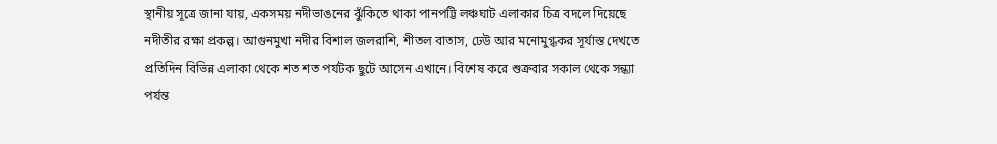স্থানীয় সূত্রে জানা যায়, একসময় নদীভাঙনের ঝুঁকিতে থাকা পানপট্টি লঞ্চঘাট এলাকার চিত্র বদলে দিয়েছে নদীতীর রক্ষা প্রকল্প। আগুনমুখা নদীর বিশাল জলরাশি, শীতল বাতাস, ঢেউ আর মনোমুগ্ধকর সূর্যাস্ত দেখতে প্রতিদিন বিভিন্ন এলাকা থেকে শত শত পর্যটক ছুটে আসেন এখানে। বিশেষ করে শুক্রবার সকাল থেকে সন্ধ্যা পর্যন্ত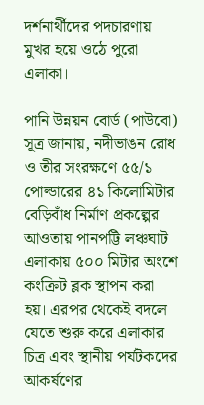দর্শনার্থীদের পদচারণায় মুখর হয়ে ওঠে পুরো এলাকা।

পানি উন্নয়ন বোর্ড (পাউবো) সূত্র জানায়, নদীভাঙন রোধ ও তীর সংরক্ষণে ৫৫/১ পোল্ডারের ৪১ কিলোমিটার বেড়িবাঁধ নির্মাণ প্রকল্পের আওতায় পানপট্টি লঞ্চঘাট এলাকায় ৫০০ মিটার অংশে কংক্রিট ব্লক স্থাপন করা হয়। এরপর থেকেই বদলে যেতে শুরু করে এলাকার চিত্র এবং স্থানীয় পর্যটকদের আকর্ষণের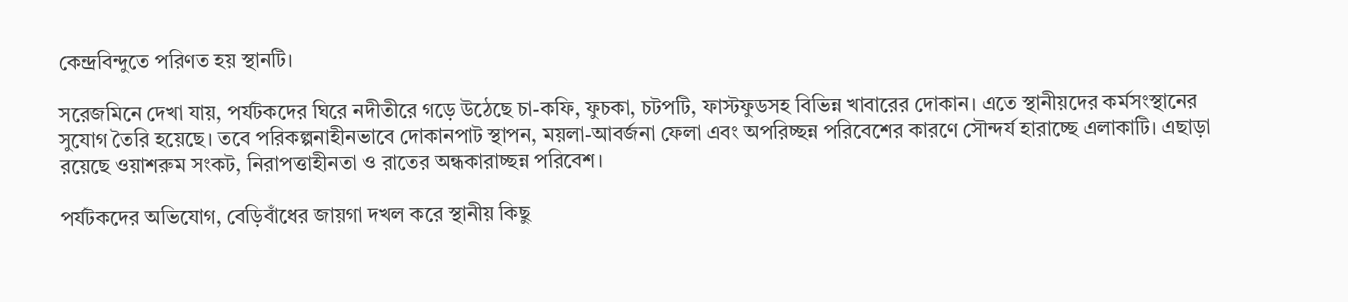কেন্দ্রবিন্দুতে পরিণত হয় স্থানটি।

সরেজমিনে দেখা যায়, পর্যটকদের ঘিরে নদীতীরে গড়ে উঠেছে চা-কফি, ফুচকা, চটপটি, ফাস্টফুডসহ বিভিন্ন খাবারের দোকান। এতে স্থানীয়দের কর্মসংস্থানের সুযোগ তৈরি হয়েছে। তবে পরিকল্পনাহীনভাবে দোকানপাট স্থাপন, ময়লা-আবর্জনা ফেলা এবং অপরিচ্ছন্ন পরিবেশের কারণে সৌন্দর্য হারাচ্ছে এলাকাটি। এছাড়া রয়েছে ওয়াশরুম সংকট, নিরাপত্তাহীনতা ও রাতের অন্ধকারাচ্ছন্ন পরিবেশ।

পর্যটকদের অভিযোগ, বেড়িবাঁধের জায়গা দখল করে স্থানীয় কিছু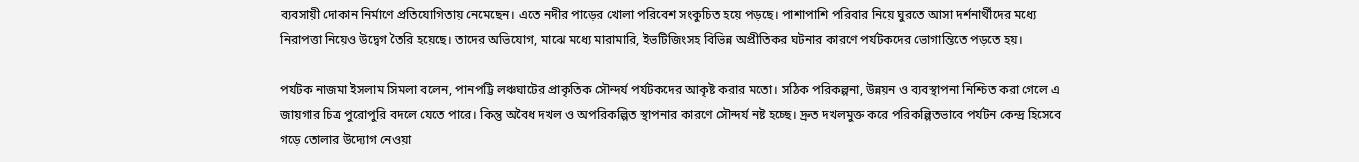ব্যবসায়ী দোকান নির্মাণে প্রতিযোগিতায় নেমেছেন। এতে নদীর পাড়ের খোলা পরিবেশ সংকুচিত হয়ে পড়ছে। পাশাপাশি পরিবার নিয়ে ঘুরতে আসা দর্শনার্থীদের মধ্যে নিরাপত্তা নিয়েও উদ্বেগ তৈরি হয়েছে। তাদের অভিযোগ, মাঝে মধ্যে মারামারি, ইভটিজিংসহ বিভিন্ন অপ্রীতিকর ঘটনার কারণে পর্যটকদের ভোগান্তিতে পড়তে হয়।

পর্যটক নাজমা ইসলাম সিমলা বলেন, পানপট্টি লঞ্চঘাটের প্রাকৃতিক সৌন্দর্য পর্যটকদের আকৃষ্ট করার মতো। সঠিক পরিকল্পনা, উন্নয়ন ও ব্যবস্থাপনা নিশ্চিত করা গেলে এ জায়গার চিত্র পুরোপুরি বদলে যেতে পারে। কিন্তু অবৈধ দখল ও অপরিকল্পিত স্থাপনার কারণে সৌন্দর্য নষ্ট হচ্ছে। দ্রুত দখলমুক্ত করে পরিকল্পিতভাবে পর্যটন কেন্দ্র হিসেবে গড়ে তোলার উদ্যোগ নেওয়া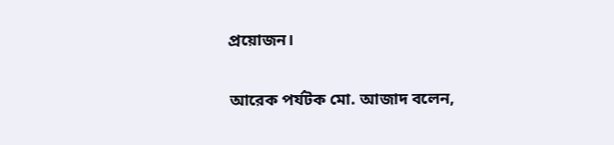প্রয়োজন।

আরেক পর্যটক মো. আজাদ বলেন,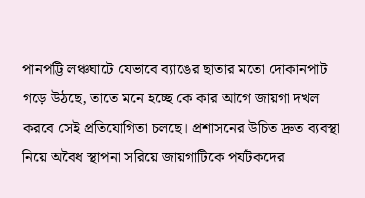পানপট্টি লঞ্চঘাটে যেভাবে ব্যাঙের ছাতার মতো দোকানপাট গড়ে উঠছে, তাতে মনে হচ্ছে কে কার আগে জায়গা দখল করবে সেই প্রতিযোগিতা চলছে। প্রশাসনের উচিত দ্রুত ব্যবস্থা নিয়ে অবৈধ স্থাপনা সরিয়ে জায়গাটিকে পর্যটকদের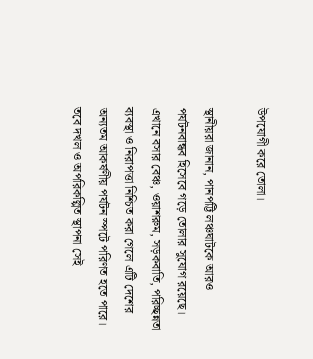উপযোগী করে তোলা।

স্থানীয়রা জানান, পানপট্টি লঞ্চঘাটকে আরও পর্যটনবান্ধব হিসেবে গড়ে তোলার সুযোগ রয়েছে। এখানে বসার বেঞ্চ, ওয়াশরুম, সড়কবাতি, পরিচ্ছন্নতা ব্যবস্থা ও নিরাপত্তা নিশ্চিত করা গেলে এটি দেশের অন্যতম আকর্ষণীয় পর্যটন স্পটে পরিণত হতে পারে। তবে দখল ও অপরিকল্পিত স্থাপনা সেই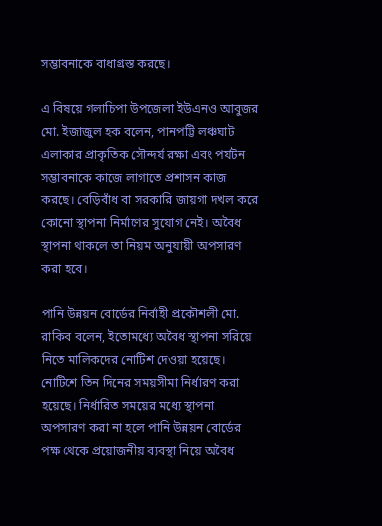সম্ভাবনাকে বাধাগ্রস্ত করছে।

এ বিষয়ে গলাচিপা উপজেলা ইউএনও আবুজর মো. ইজাজুল হক বলেন, পানপট্টি লঞ্চঘাট এলাকার প্রাকৃতিক সৌন্দর্য রক্ষা এবং পর্যটন সম্ভাবনাকে কাজে লাগাতে প্রশাসন কাজ করছে। বেড়িবাঁধ বা সরকারি জায়গা দখল করে কোনো স্থাপনা নির্মাণের সুযোগ নেই। অবৈধ স্থাপনা থাকলে তা নিয়ম অনুযায়ী অপসারণ করা হবে।

পানি উন্নয়ন বোর্ডের নির্বাহী প্রকৌশলী মো. রাকিব বলেন, ইতোমধ্যে অবৈধ স্থাপনা সরিয়ে নিতে মালিকদের নোটিশ দেওয়া হয়েছে। নোটিশে তিন দিনের সময়সীমা নির্ধারণ করা হয়েছে। নির্ধারিত সময়ের মধ্যে স্থাপনা অপসারণ করা না হলে পানি উন্নয়ন বোর্ডের পক্ষ থেকে প্রয়োজনীয় ব্যবস্থা নিয়ে অবৈধ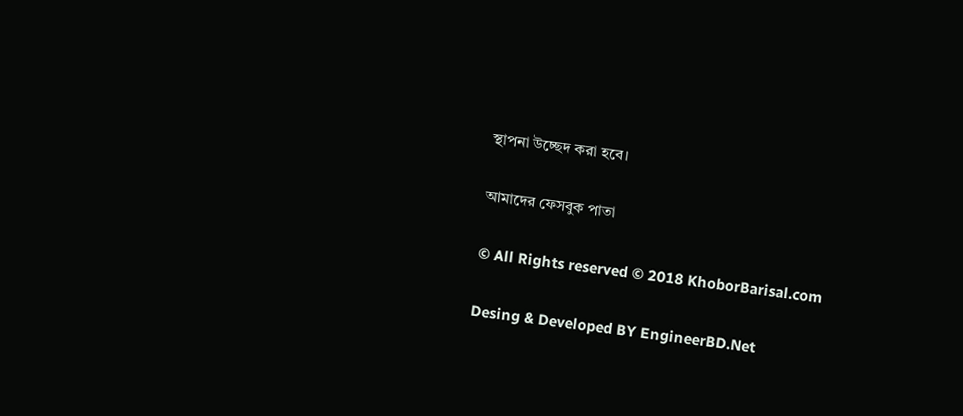স্থাপনা উচ্ছেদ করা হবে।

আমাদের ফেসবুক পাতা

© All Rights reserved © 2018 KhoborBarisal.com

Desing & Developed BY EngineerBD.Net